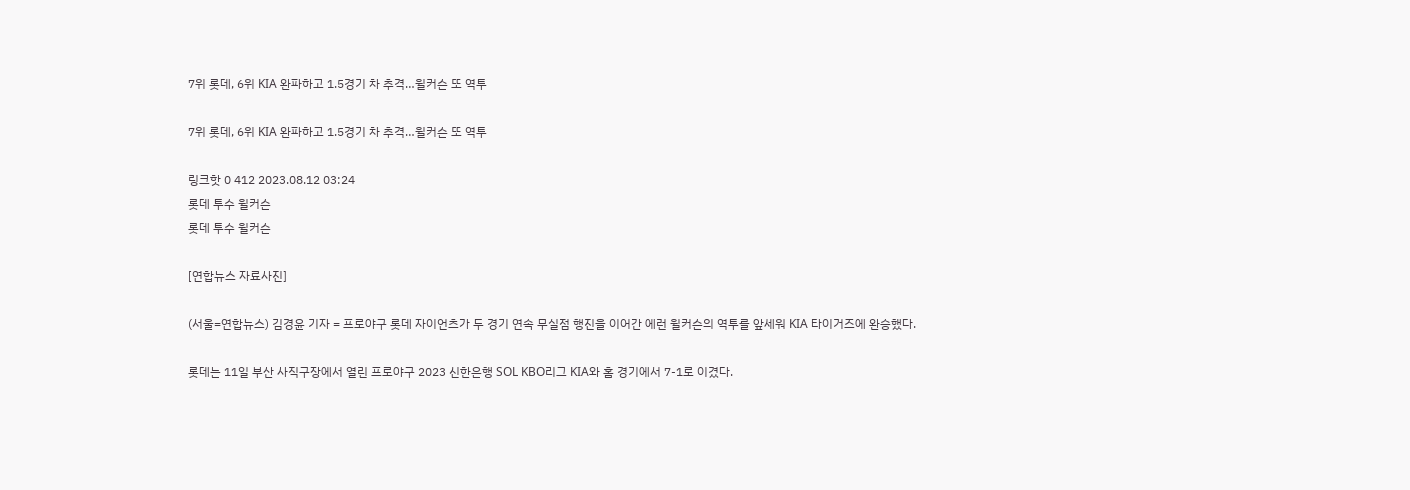7위 롯데, 6위 KIA 완파하고 1.5경기 차 추격…윌커슨 또 역투

7위 롯데, 6위 KIA 완파하고 1.5경기 차 추격…윌커슨 또 역투

링크핫 0 412 2023.08.12 03:24
롯데 투수 윌커슨
롯데 투수 윌커슨

[연합뉴스 자료사진]

(서울=연합뉴스) 김경윤 기자 = 프로야구 롯데 자이언츠가 두 경기 연속 무실점 행진을 이어간 에런 윌커슨의 역투를 앞세워 KIA 타이거즈에 완승했다.

롯데는 11일 부산 사직구장에서 열린 프로야구 2023 신한은행 SOL KBO리그 KIA와 홈 경기에서 7-1로 이겼다.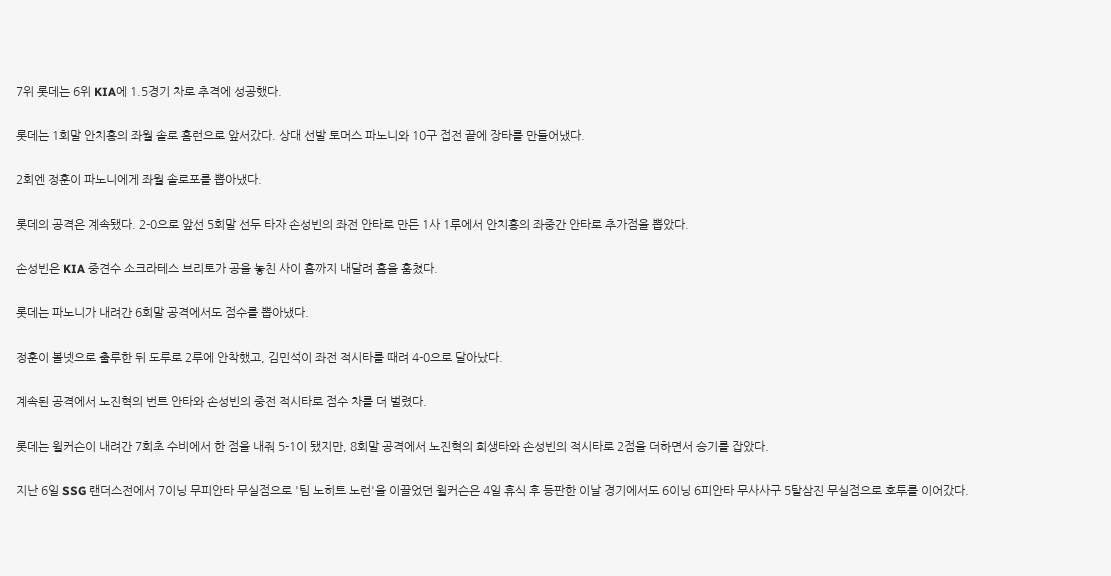7위 롯데는 6위 KIA에 1.5경기 차로 추격에 성공했다.

롯데는 1회말 안치홍의 좌월 솔로 홈런으로 앞서갔다. 상대 선발 토머스 파노니와 10구 접전 끝에 장타를 만들어냈다.

2회엔 정훈이 파노니에게 좌월 솔로포를 뽑아냈다.

롯데의 공격은 계속됐다. 2-0으로 앞선 5회말 선두 타자 손성빈의 좌전 안타로 만든 1사 1루에서 안치홍의 좌중간 안타로 추가점을 뽑았다.

손성빈은 KIA 중견수 소크라테스 브리토가 공을 놓친 사이 홈까지 내달려 홈을 훔쳤다.

롯데는 파노니가 내려간 6회말 공격에서도 점수를 뽑아냈다.

정훈이 볼넷으로 출루한 뒤 도루로 2루에 안착했고, 김민석이 좌전 적시타를 때려 4-0으로 달아났다.

계속된 공격에서 노진혁의 번트 안타와 손성빈의 중전 적시타로 점수 차를 더 벌렸다.

롯데는 윌커슨이 내려간 7회초 수비에서 한 점을 내줘 5-1이 됐지만, 8회말 공격에서 노진혁의 희생타와 손성빈의 적시타로 2점을 더하면서 승기를 잡았다.

지난 6일 SSG 랜더스전에서 7이닝 무피안타 무실점으로 '팀 노히트 노런'을 이끌었던 윌커슨은 4일 휴식 후 등판한 이날 경기에서도 6이닝 6피안타 무사사구 5탈삼진 무실점으로 호투를 이어갔다.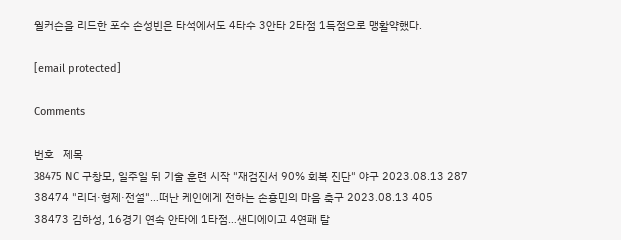윌커슨을 리드한 포수 손성빈은 타석에서도 4타수 3안타 2타점 1득점으로 맹활약했다.

[email protected]

Comments

번호   제목
38475 NC 구창모, 일주일 뒤 기술 훈련 시작 "재검진서 90% 회복 진단" 야구 2023.08.13 287
38474 "리더·형제·전설"…떠난 케인에게 전하는 손흥민의 마음 축구 2023.08.13 405
38473 김하성, 16경기 연속 안타에 1타점…샌디에이고 4연패 탈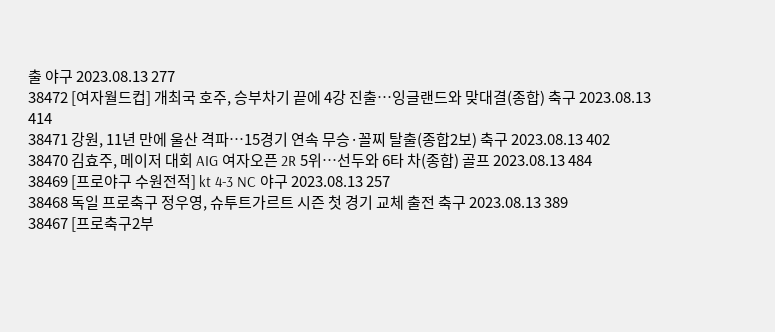출 야구 2023.08.13 277
38472 [여자월드컵] 개최국 호주, 승부차기 끝에 4강 진출…잉글랜드와 맞대결(종합) 축구 2023.08.13 414
38471 강원, 11년 만에 울산 격파…15경기 연속 무승·꼴찌 탈출(종합2보) 축구 2023.08.13 402
38470 김효주, 메이저 대회 AIG 여자오픈 2R 5위…선두와 6타 차(종합) 골프 2023.08.13 484
38469 [프로야구 수원전적] kt 4-3 NC 야구 2023.08.13 257
38468 독일 프로축구 정우영, 슈투트가르트 시즌 첫 경기 교체 출전 축구 2023.08.13 389
38467 [프로축구2부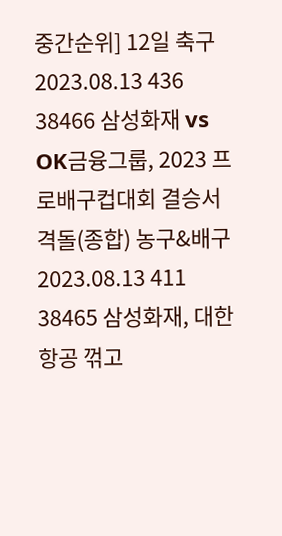중간순위] 12일 축구 2023.08.13 436
38466 삼성화재 vs OK금융그룹, 2023 프로배구컵대회 결승서 격돌(종합) 농구&배구 2023.08.13 411
38465 삼성화재, 대한항공 꺾고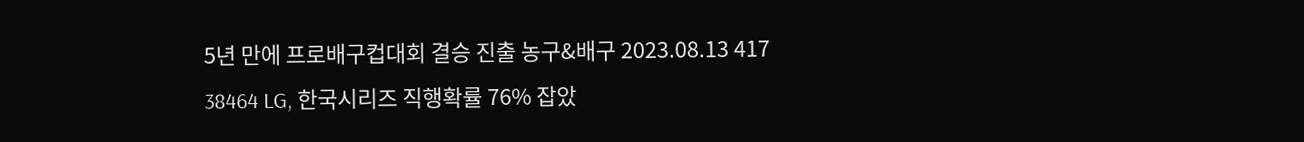5년 만에 프로배구컵대회 결승 진출 농구&배구 2023.08.13 417
38464 LG, 한국시리즈 직행확률 76% 잡았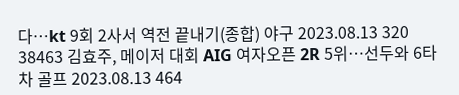다…kt 9회 2사서 역전 끝내기(종합) 야구 2023.08.13 320
38463 김효주, 메이저 대회 AIG 여자오픈 2R 5위…선두와 6타 차 골프 2023.08.13 464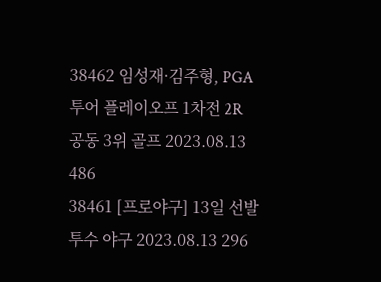38462 임성재·김주형, PGA 투어 플레이오프 1차전 2R 공동 3위 골프 2023.08.13 486
38461 [프로야구] 13일 선발투수 야구 2023.08.13 296